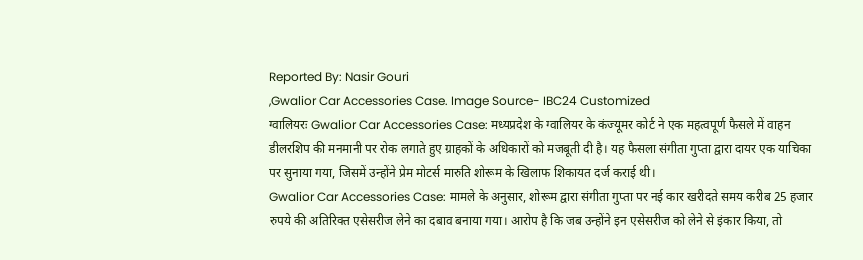Reported By: Nasir Gouri
,Gwalior Car Accessories Case. Image Source- IBC24 Customized
ग्वालियरः Gwalior Car Accessories Case: मध्यप्रदेश के ग्वालियर के कंज्यूमर कोर्ट ने एक महत्वपूर्ण फैसले में वाहन डीलरशिप की मनमानी पर रोक लगाते हुए ग्राहकों के अधिकारों को मजबूती दी है। यह फैसला संगीता गुप्ता द्वारा दायर एक याचिका पर सुनाया गया, जिसमें उन्होंने प्रेम मोटर्स मारुति शोरूम के खिलाफ शिकायत दर्ज कराई थी।
Gwalior Car Accessories Case: मामले के अनुसार, शोरूम द्वारा संगीता गुप्ता पर नई कार खरीदते समय करीब 25 हजार रुपये की अतिरिक्त एसेसरीज लेने का दबाव बनाया गया। आरोप है कि जब उन्होंने इन एसेसरीज को लेने से इंकार किया, तो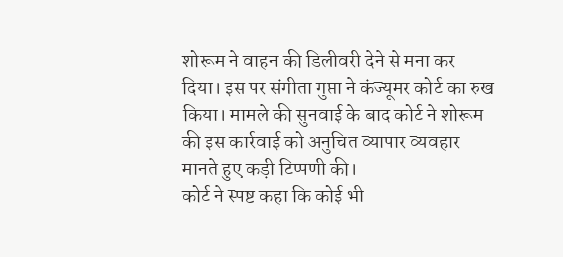शोरूम ने वाहन की डिलीवरी देने से मना कर दिया। इस पर संगीता गुप्ता ने कंज्यूमर कोर्ट का रुख किया। मामले की सुनवाई के बाद कोर्ट ने शोरूम की इस कार्रवाई को अनुचित व्यापार व्यवहार मानते हुए कड़ी टिप्पणी की।
कोर्ट ने स्पष्ट कहा कि कोई भी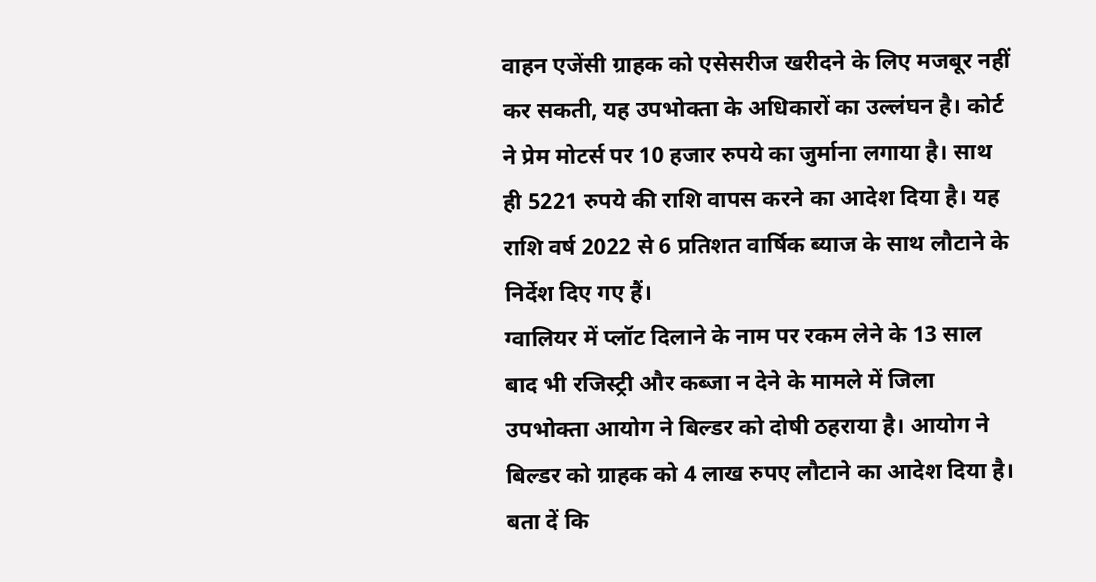वाहन एजेंसी ग्राहक को एसेसरीज खरीदने के लिए मजबूर नहीं कर सकती, यह उपभोक्ता के अधिकारों का उल्लंघन है। कोर्ट ने प्रेम मोटर्स पर 10 हजार रुपये का जुर्माना लगाया है। साथ ही 5221 रुपये की राशि वापस करने का आदेश दिया है। यह राशि वर्ष 2022 से 6 प्रतिशत वार्षिक ब्याज के साथ लौटाने के निर्देश दिए गए हैं।
ग्वालियर में प्लॉट दिलाने के नाम पर रकम लेने के 13 साल बाद भी रजिस्ट्री और कब्जा न देने के मामले में जिला उपभोक्ता आयोग ने बिल्डर को दोषी ठहराया है। आयोग ने बिल्डर को ग्राहक को 4 लाख रुपए लौटाने का आदेश दिया है। बता दें कि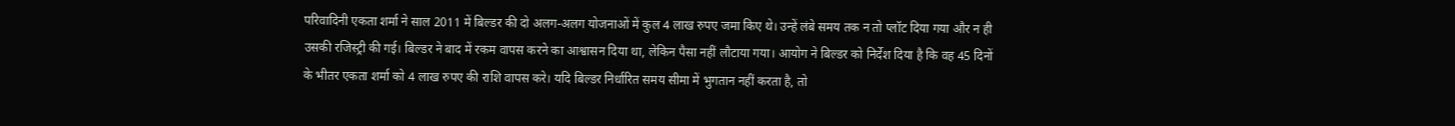परिवादिनी एकता शर्मा ने साल 2011 में बिल्डर की दो अलग-अलग योजनाओं में कुल 4 लाख रुपए जमा किए थे। उन्हें लंबे समय तक न तो प्लॉट दिया गया और न ही उसकी रजिस्ट्री की गई। बिल्डर ने बाद में रकम वापस करने का आश्वासन दिया था, लेकिन पैसा नहीं लौटाया गया। आयोग ने बिल्डर को निर्देश दिया है कि वह 45 दिनों के भीतर एकता शर्मा को 4 लाख रुपए की राशि वापस करे। यदि बिल्डर निर्धारित समय सीमा में भुगतान नहीं करता है, तो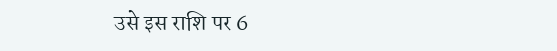उसे इस राशि पर 6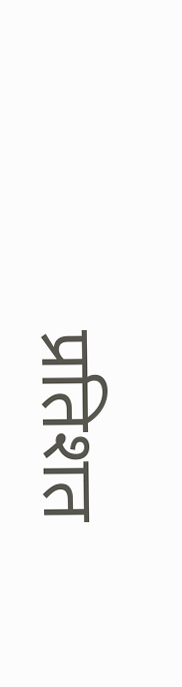प्रतिशत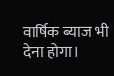वार्षिक ब्याज भी देना होगा।